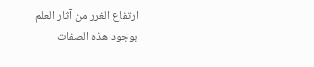ارتفاع الغرر من آثار العلم بوجود هذه الصفات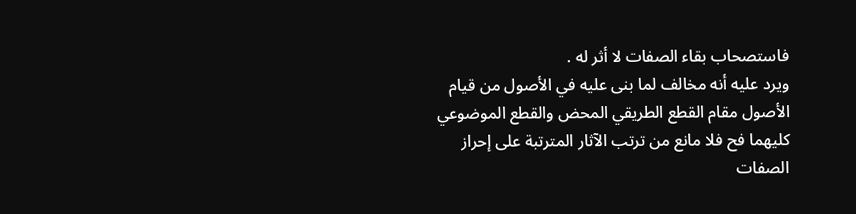فاستصحاب بقاء الصفات لا أثر له .
ويرد عليه أنه مخالف لما بنى عليه في الأصول من قيام الأصول مقام القطع الطريقي المحض والقطع الموضوعي كليهما فح فلا مانع من ترتب الآثار المترتبة على إحراز الصفات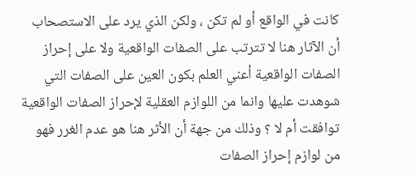كانت في الواقع أو لم تكن ، ولكن الذي يرد على الاستصحاب أن الآثار هنا لا تترتب على الصفات الواقعية ولا على إحراز الصفات الواقعية أعني العلم بكون العين على الصفات التي شوهدت عليها وانما من اللوازم العقلية لإحراز الصفات الواقعية توافقت أم لا ؟ وذلك من جهة أن الأثر هنا هو عدم الغرر فهو من لوازم إحراز الصفات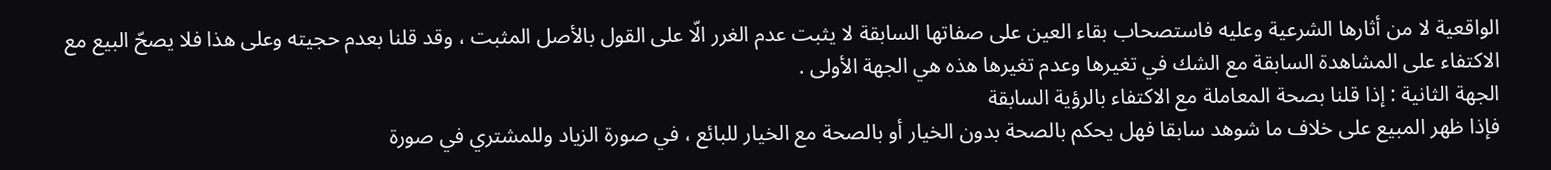الواقعية لا من أثارها الشرعية وعليه فاستصحاب بقاء العين على صفاتها السابقة لا يثبت عدم الغرر الّا على القول بالأصل المثبت ، وقد قلنا بعدم حجيته وعلى هذا فلا يصحّ البيع مع الاكتفاء على المشاهدة السابقة مع الشك في تغيرها وعدم تغيرها هذه هي الجهة الأولى .
الجهة الثانية : إذا قلنا بصحة المعاملة مع الاكتفاء بالرؤية السابقة
فإذا ظهر المبيع على خلاف ما شوهد سابقا فهل يحكم بالصحة بدون الخيار أو بالصحة مع الخيار للبائع ، في صورة الزياد وللمشتري في صورة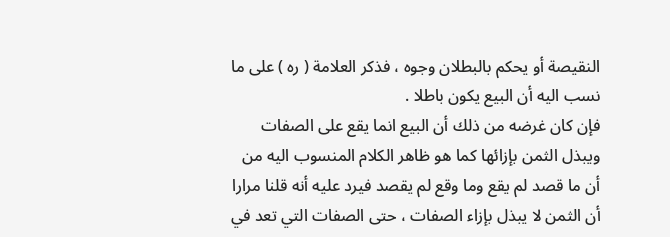النقيصة أو يحكم بالبطلان وجوه ، فذكر العلامة ( ره ) على ما نسب اليه أن البيع يكون باطلا .
فإن كان غرضه من ذلك أن البيع انما يقع على الصفات ويبذل الثمن بإزائها كما هو ظاهر الكلام المنسوب اليه من أن ما قصد لم يقع وما وقع لم يقصد فيرد عليه أنه قلنا مرارا أن الثمن لا يبذل بإزاء الصفات ، حتى الصفات التي تعد في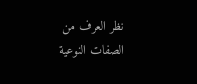نظر العرف من الصفات النوعية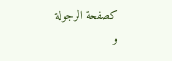كصفحة الرجولة
و